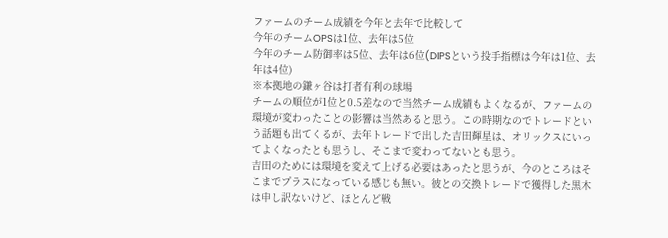ファームのチーム成績を今年と去年で比較して
今年のチームOPSは1位、去年は5位
今年のチーム防御率は5位、去年は6位(DIPSという投手指標は今年は1位、去年は4位)
※本拠地の鎌ヶ谷は打者有利の球場
チームの順位が1位と0.5差なので当然チーム成績もよくなるが、ファームの環境が変わったことの影響は当然あると思う。この時期なのでトレードという話題も出てくるが、去年トレードで出した吉田輝星は、オリックスにいってよくなったとも思うし、そこまで変わってないとも思う。
吉田のためには環境を変えて上げる必要はあったと思うが、今のところはそこまでプラスになっている感じも無い。彼との交換トレードで獲得した黒木は申し訳ないけど、ほとんど戦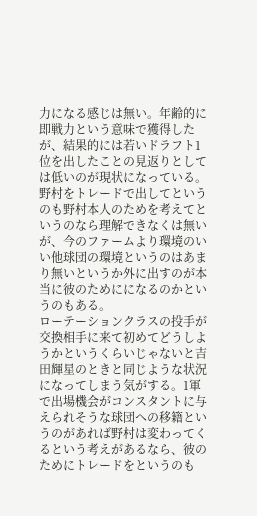力になる感じは無い。年齢的に即戦力という意味で獲得したが、結果的には若いドラフト1位を出したことの見返りとしては低いのが現状になっている。
野村をトレードで出してというのも野村本人のためを考えてというのなら理解できなくは無いが、今のファームより環境のいい他球団の環境というのはあまり無いというか外に出すのが本当に彼のためにになるのかというのもある。
ローテーションクラスの投手が交換相手に来て初めてどうしようかというくらいじゃないと吉田輝星のときと同じような状況になってしまう気がする。1軍で出場機会がコンスタントに与えられそうな球団への移籍というのがあれば野村は変わってくるという考えがあるなら、彼のためにトレードをというのも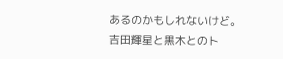あるのかもしれないけど。
吉田輝星と黒木とのト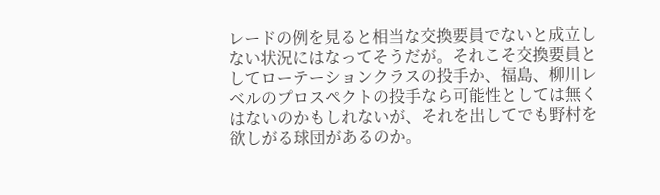レードの例を見ると相当な交換要員でないと成立しない状況にはなってそうだが。それこそ交換要員としてローテーションクラスの投手か、福島、柳川レベルのプロスペクトの投手なら可能性としては無くはないのかもしれないが、それを出してでも野村を欲しがる球団があるのか。